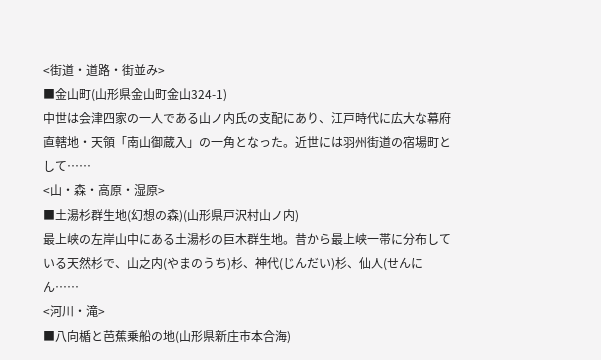<街道・道路・街並み>
■金山町(山形県金山町金山324-1)
中世は会津四家の一人である山ノ内氏の支配にあり、江戸時代に広大な幕府直轄地・天領「南山御蔵入」の一角となった。近世には羽州街道の宿場町として……
<山・森・高原・湿原>
■土湯杉群生地(幻想の森)(山形県戸沢村山ノ内)
最上峡の左岸山中にある土湯杉の巨木群生地。昔から最上峡一帯に分布している天然杉で、山之内(やまのうち)杉、神代(じんだい)杉、仙人(せんにん……
<河川・滝>
■八向楯と芭蕉乗船の地(山形県新庄市本合海)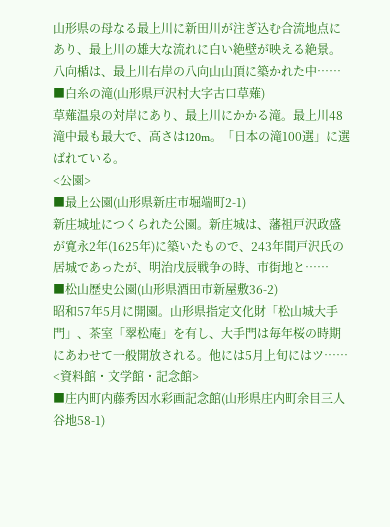山形県の母なる最上川に新田川が注ぎ込む合流地点にあり、最上川の雄大な流れに白い絶壁が映える絶景。八向楯は、最上川右岸の八向山山頂に築かれた中……
■白糸の滝(山形県戸沢村大字古口草薙)
草薙温泉の対岸にあり、最上川にかかる滝。最上川48滝中最も最大で、高さは120m。「日本の滝100選」に選ばれている。
<公園>
■最上公園(山形県新庄市堀端町2-1)
新庄城址につくられた公園。新庄城は、藩祖戸沢政盛が寛永2年(1625年)に築いたもので、243年間戸沢氏の居城であったが、明治戊辰戦争の時、市街地と……
■松山歴史公園(山形県酒田市新屋敷36-2)
昭和57年5月に開園。山形県指定文化財「松山城大手門」、茶室「翠松庵」を有し、大手門は毎年桜の時期にあわせて一般開放される。他には5月上旬にはツ……
<資料館・文学館・記念館>
■庄内町内藤秀因水彩画記念館(山形県庄内町余目三人谷地58-1)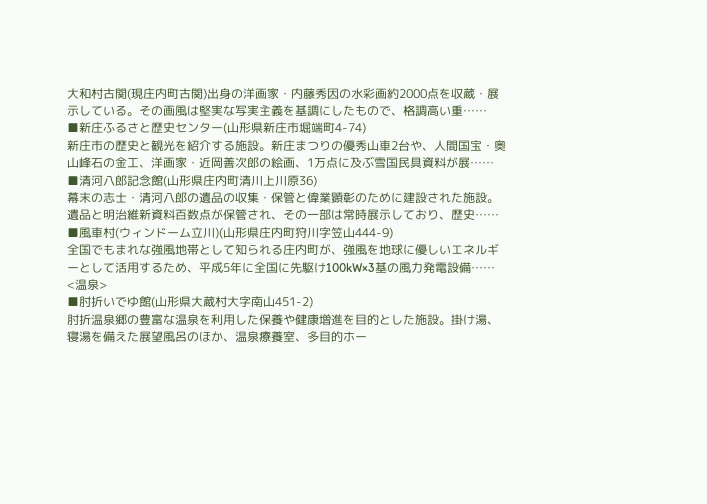大和村古関(現庄内町古関)出身の洋画家・内藤秀因の水彩画約2000点を収蔵・展示している。その画風は堅実な写実主義を基調にしたもので、格調高い重……
■新庄ふるさと歴史センター(山形県新庄市堀端町4-74)
新庄市の歴史と観光を紹介する施設。新庄まつりの優秀山車2台や、人間国宝・奥山峰石の金工、洋画家・近岡善次郎の絵画、1万点に及ぶ雪国民具資料が展……
■清河八郎記念館(山形県庄内町清川上川原36)
幕末の志士・清河八郎の遺品の収集・保管と偉業顕彰のために建設された施設。遺品と明治維新資料百数点が保管され、その一部は常時展示しており、歴史……
■風車村(ウィンドーム立川)(山形県庄内町狩川字笠山444-9)
全国でもまれな強風地帯として知られる庄内町が、強風を地球に優しいエネルギーとして活用するため、平成5年に全国に先駆け100kW×3基の風力発電設備……
<温泉>
■肘折いでゆ館(山形県大蔵村大字南山451-2)
肘折温泉郷の豊富な温泉を利用した保養や健康増進を目的とした施設。掛け湯、寝湯を備えた展望風呂のほか、温泉療養室、多目的ホー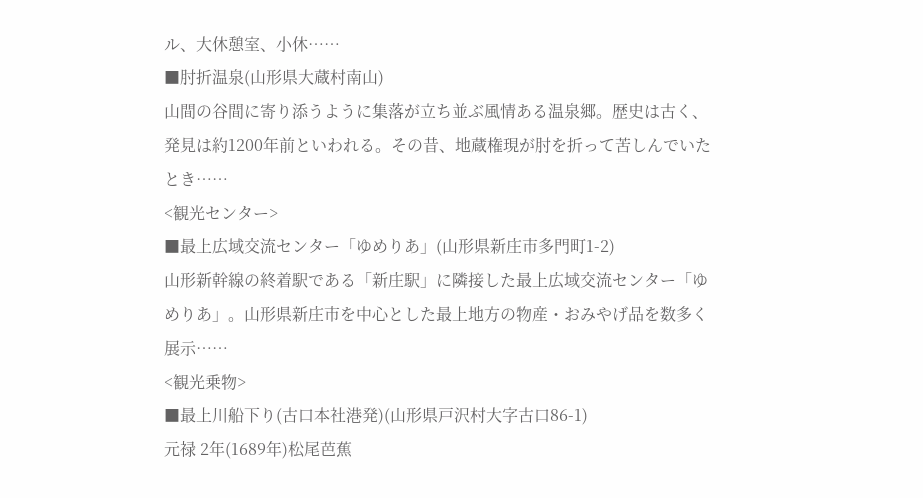ル、大休憩室、小休……
■肘折温泉(山形県大蔵村南山)
山間の谷間に寄り添うように集落が立ち並ぶ風情ある温泉郷。歴史は古く、発見は約1200年前といわれる。その昔、地蔵権現が肘を折って苦しんでいたとき……
<観光センター>
■最上広域交流センター「ゆめりあ」(山形県新庄市多門町1-2)
山形新幹線の終着駅である「新庄駅」に隣接した最上広域交流センター「ゆめりあ」。山形県新庄市を中心とした最上地方の物産・おみやげ品を数多く展示……
<観光乗物>
■最上川船下り(古口本社港発)(山形県戸沢村大字古口86-1)
元禄 2年(1689年)松尾芭蕉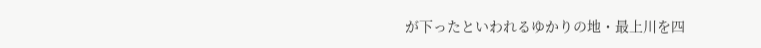が下ったといわれるゆかりの地・最上川を四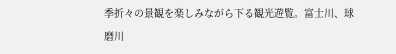季折々の景観を楽しみながら下る観光遊覧。富士川、球磨川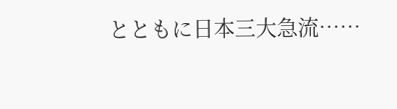とともに日本三大急流……